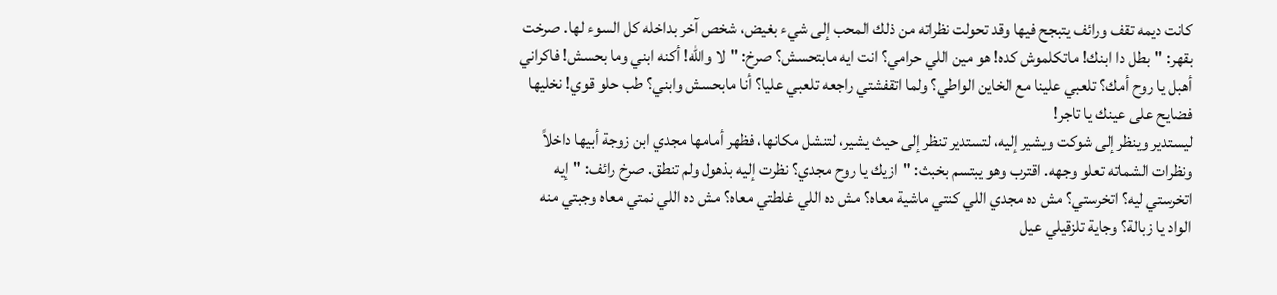كانت ديمه تقف ورائف يتبجح فيها وقد تحولت نظراته من ذلك المحب إلى شيء بغيض، شخص آخر بداخله كل السوء لها. صرخت بقهر: "بطل دا ابنك! ماتكلموش كده! هو مين اللي حرامي؟ انت ايه مابتحسش؟ صرخ: "لا والله! أكنه ابني وما بحسش! فاكراني أهبل يا روح أمك؟ تلعبي علينا مع الخاين الواطي؟ ولما اتقفشتي راجعه تلعبي عليا؟ أنا مابحسش وابني؟ طب حلو قوي! نخليها فضايح على عينك يا تاجر!
ليستدير وينظر إلى شوكت ويشير إليه، لتستدير تنظر إلى حيث يشير، لتنشل مكانها، فظهر أمامها مجدي ابن زوجة أبيها داخلاً ونظرات الشماته تعلو وجهه. اقترب وهو يبتسم بخبث: "ازيك يا روح مجدي؟ نظرت إليه بذهول ولم تنطق. صرخ رائف: "إيه اتخرستي ليه؟ اتخرستي؟ مش ده مجدي اللي كنتي ماشية معاه؟ مش ده اللي غلطتي معاه؟ مش ده اللي نمتي معاه وجبتي منه الواد يا زبالة؟ وجاية تلزقيلي عيل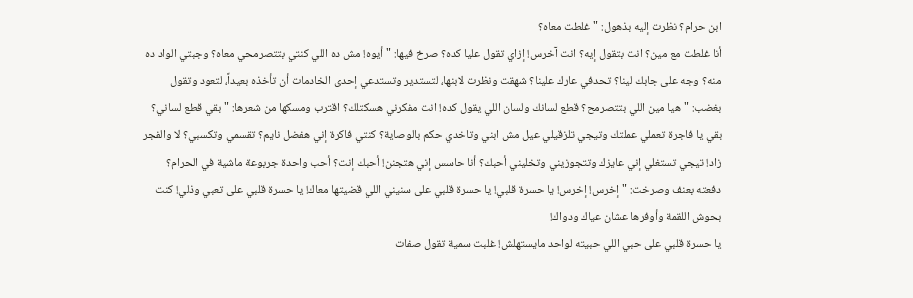ابن حرام؟ نظرت إليه بذهول: "غلطت معاه؟
أنا غلطت مع مين؟ انت بتقول إيه؟ انت آخرس! إزاي تقول عليا كده؟ صرخ فيها: "أيوه! مش ده اللي كنتي بتتصرمحي معاه؟ وجبتي الواد ده منه؟ وجه على جابك لينا؟ تحدفي عارك علينا؟ شهقت ونظرت لابنها، لتستدير وتستدعي إحدى الخادمات أن تأخذه بعيداً، لتعود وتقول بغضب: "هيا مين اللي بتتصرمح؟ قطع لسانك ولسان اللي يقول كده! انت مفكرني هسكتلك؟ اقترب ومسكها من شعرها: "بقي قطع لساني؟
بقي يا فاجرة تعملي عملتك وتيجي تلزقيلي عيل مش ابني وتاخدي حكم بالوصاية؟ كنتي فاكرة إني هفضل نايم؟ تقسمي وتكسبي؟ لا والفجر زاد! تيجي تستغلي إني عايزك وتتجوزيني وتخليني أحبك؟ أنا حاسس إني هتجنن! أحبك إنت؟ أحب واحدة جربوعة ماشية في الحرام؟ دفعته بعنف وصرخت: "إخرس! إخرس! يا حسرة قلبي! يا حسرة قلبي على سنيني اللي قضيتها معاك! يا حسرة قلبي على تعبي وذلي! كنت بحوش اللقمة وأوفرها عشان عياك ودواك!
يا حسرة قلبي على حبي اللي حبيته لواحد مايستهلش! غلبت سمية تقول صفات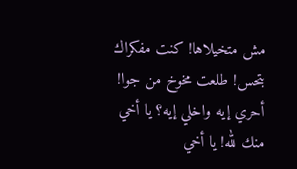مش متخيلاها! كنت مفكراك بتحس! طلعت مخوخ من جوا! أحري إيه واخلي إيه؟ يا أخي منك لله! يا أخي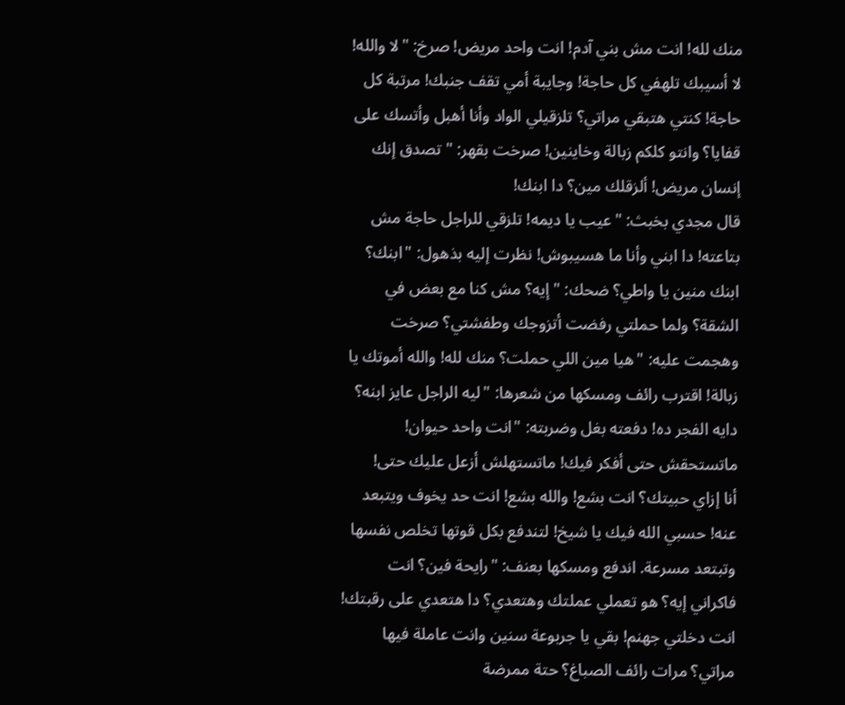منك لله! انت مش بني آدم! انت واحد مريض! صرخ: "لا والله! لا أسيبك تلهفي كل حاجة! وجايبة أمي تقف جنبك! مرتبة كل حاجة! كنتي هتبقي مراتي؟ تلزقيلي الواد وأنا أهبل وأتسك على قفايا؟ وانتو كلكم زبالة وخاينين! صرخت بقهر: "تصدق إنك إنسان مريض! ألزقلك مين؟ دا ابنك!
قال مجدي بخبث: "عيب يا ديمه! تلزقي للراجل حاجة مش بتاعته! دا ابني وأنا ما هسيبوش! نظرت إليه بذهول: "ابنك؟ ابنك منين يا واطي؟ ضحك: "إيه؟ مش كنا مع بعض في الشقة؟ ولما حملتي رفضت أتزوجك وطفشتي؟ صرخت وهجمت عليه: "هيا مين اللي حملت؟ منك لله! والله أموتك يا زبالة! اقترب رائف ومسكها من شعرها: "ليه الراجل عايز ابنه؟ دايه الفجر ده! دفعته بغل وضربته: "انت واحد حيوان! ماتستحقش حتى أفكر فيك! ماتستهلش أزعل عليك حتى!
أنا إزاي حبيتك؟ انت بشع! والله بشع! انت حد يخوف ويتبعد عنه! حسبي الله فيك يا شيخ! لتندفع بكل قوتها تخلص نفسها وتبتعد مسرعة. اندفع ومسكها بعنف: "رايحة فين؟ انت فاكراني إيه؟ هو تعملي عملتك وهتعدي؟ دا هتعدي على رقبتك! انت دخلتي جهنم! بقي يا جربوعة سنين وانت عاملة فيها مراتي؟ مرات رائف الصباغ؟ حتة ممرضة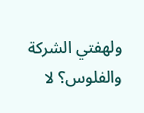ولهفتي الشركة والفلوس؟ لا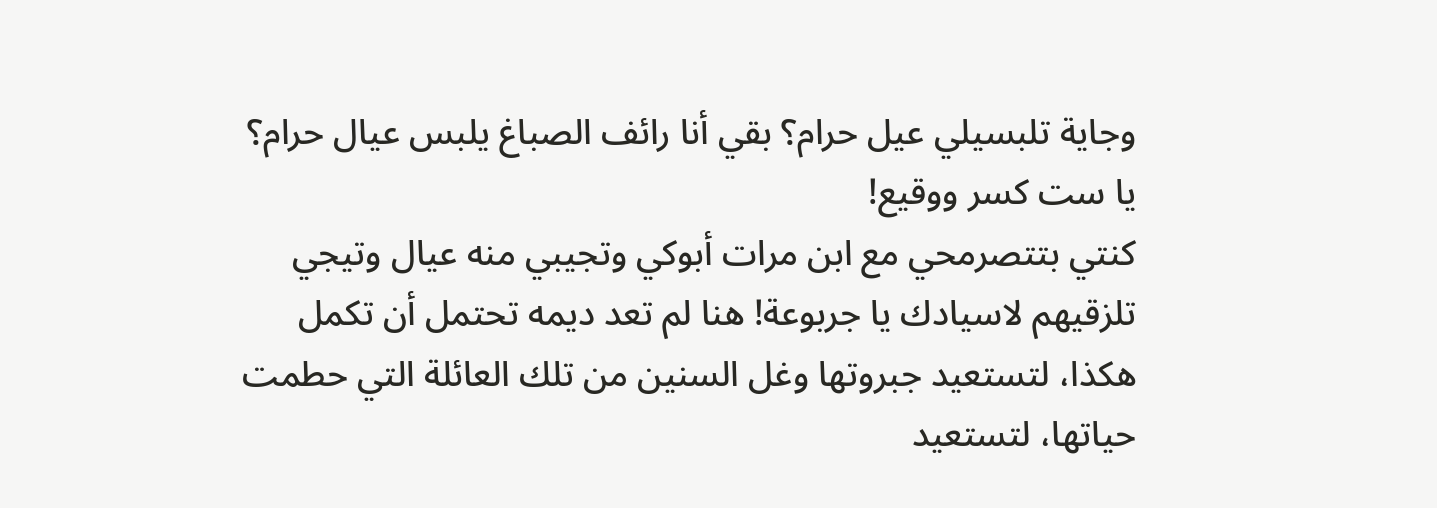وجاية تلبسيلي عيل حرام؟ بقي أنا رائف الصباغ يلبس عيال حرام؟ يا ست كسر ووقيع!
كنتي بتتصرمحي مع ابن مرات أبوكي وتجيبي منه عيال وتيجي تلزقيهم لاسيادك يا جربوعة! هنا لم تعد ديمه تحتمل أن تكمل هكذا، لتستعيد جبروتها وغل السنين من تلك العائلة التي حطمت حياتها، لتستعيد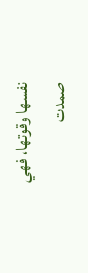نفسها وقوتها، فهي صمدت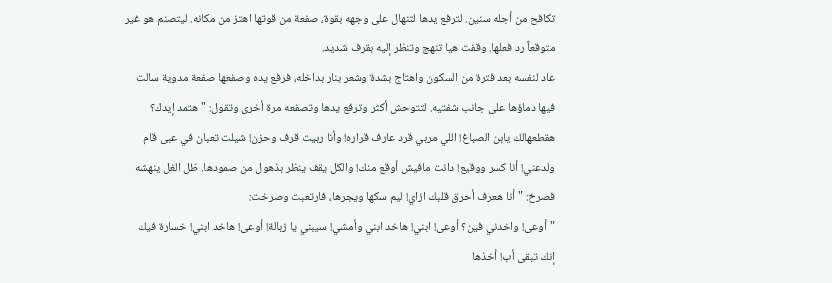تكافح من أجله سنين. لترفع يدها لتنهال على وجهه بقوة، صفعة من قوتها اهتز من مكانه. ليتصنم هو غير متوقعاً رد فعلها. وقفت هيا تنهج وتنظر إليه بقرف شديد.
عاد لنفسه بعد فترة من السكون واهتاج بشدة وشعر بنار بداخله، فرفع يده وصفعها صفعة مدوية سالت فيها دماؤها على جانب شفتيه. لتتوحش أكثر وترفع يدها وتصفعه مرة أخرى وتقول: "هتمد إيدك؟ هقطعهالك يابن الصباغ! اللي مربي قرد عارف قراره! وأنا ربيت قرف وحزن! شيلت تعبان في عبى قام ولدعني! أنا كسر ووقيع! دانت مافيش أوقع منك! والكل يقف ينظر بذهول من صمودها. ظل الغل ينهشه فصرخ: "أنا هعرف أحرق قلبك ازاي! ليم سكها ويجرها، فارتعبت وصرخت:
"أوعى! واخدني فين؟ أوعى! ابني! هاخد ابني وأمشي! سيبني يا زبالة! أوعى! هاخد ابني! خسارة فيك إنك تبقى أب! أخذها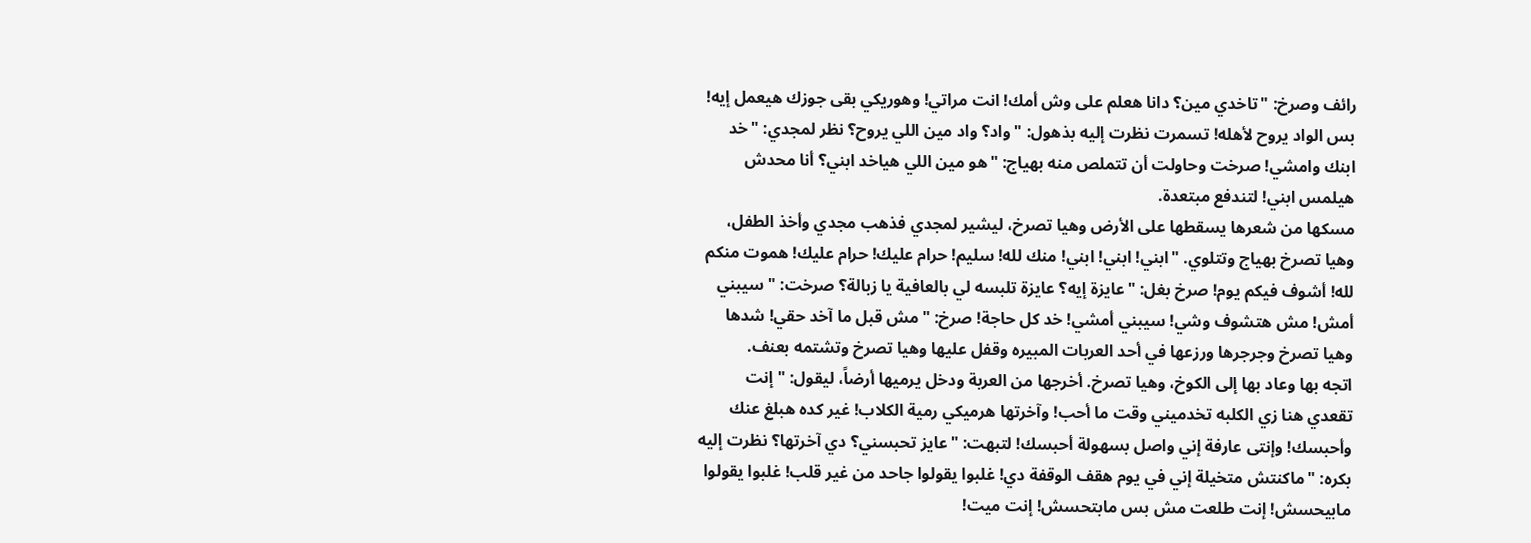رائف وصرخ: "تاخدي مين؟ دانا هعلم على وش أمك! انت مراتي! وهوريكي بقى جوزك هيعمل إيه! بس الواد يروح لأهله! تسمرت نظرت إليه بذهول: "واد؟ واد مين اللي يروح؟ نظر لمجدي: "خد ابنك وامشي! صرخت وحاولت أن تتملص منه بهياج: "هو مين اللي هياخد ابني؟ أنا محدش هيلمس ابني! لتندفع مبتعدة.
مسكها من شعرها يسقطها على الأرض وهيا تصرخ، ليشير لمجدي فذهب مجدي وأخذ الطفل، وهيا تصرخ بهياج وتتلوي. "ابني! ابني! ابني! منك لله! سليم! حرام عليك! حرام عليك! هموت منكم لله! أشوف فيكم يوم! صرخ بغل: "عايزة إيه؟ عايزة تلبسه لي بالعافية يا زبالة؟ صرخت: "سيبني أمش! مش هتشوف وشي! سيبني أمشي! خد كل حاجة! صرخ: "مش قبل ما آخد حقي! شدها وهيا تصرخ وجرجرها ورزعها في أحد العربات المبيره وقفل عليها وهيا تصرخ وتشتمه بعنف.
اتجه بها وعاد بها إلى الكوخ، وهيا تصرخ. أخرجها من العربة ودخل يرميها أرضاً، ليقول: "إنت تقعدي هنا زي الكلبه تخدميني وقت ما أحب! وآخرتها هرميكي رمية الكلاب! غير كده هبلغ عنك وأحبسك! وإنتى عارفة إني واصل بسهولة أحبسك! لتبهت: "عايز تحبسني؟ دي آخرتها؟ نظرت إليه بكره: "ماكنتش متخيلة إني في يوم هقف الوقفة دي! غلبوا يقولوا جاحد من غير قلب! غلبوا يقولوا مابيحسش! إنت طلعت مش بس مابتحسش! إنت ميت!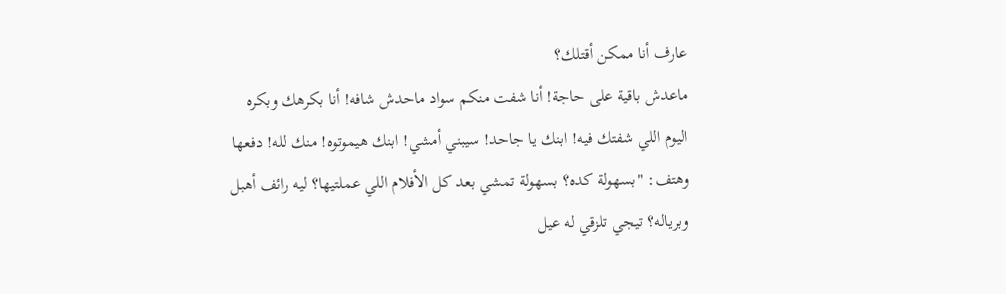عارف أنا ممكن أقتلك؟
ماعدش باقية على حاجة! أنا شفت منكم سواد ماحدش شافه! أنا بكرهك وبكره اليوم اللي شفتك فيه! ابنك يا جاحد! سيبني أمشي! ابنك هيموتوه! منك لله! دفعها وهتف: "بسهولة كده؟ بسهولة تمشي بعد كل الأفلام اللي عملتيها؟ ليه رائف أهبل وبرياله؟ تيجي تلزقي له عيل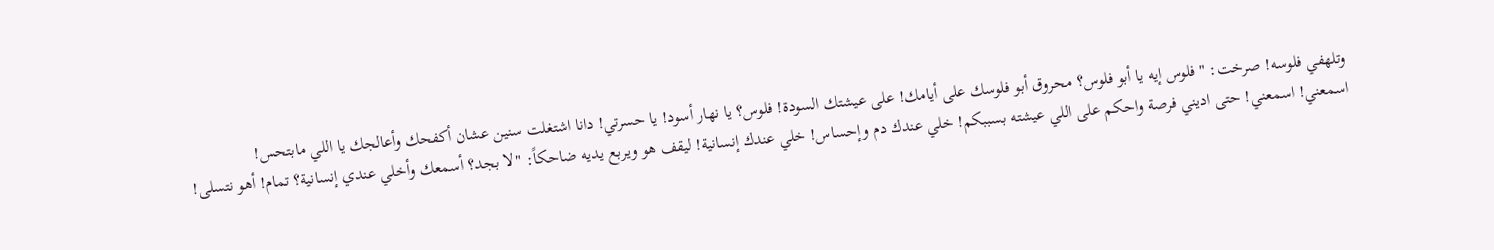وتلهفي فلوسه! صرخت: "فلوس إيه يا أبو فلوس؟ محروق أبو فلوسك على أيامك! على عيشتك السودة! فلوس؟ يا نهار أسود! يا حسرتي! دانا اشتغلت سنين عشان أكفحك وأعالجك يا اللي مابتحس!
اسمعني! اسمعني! حتى اديني فرصة واحكم على اللي عيشته بسببكم! خلي عندك دم وإحساس! خلي عندك إنسانية! ليقف هو ويربع يديه ضاحكاً: "لا بجد؟ أسمعك وأخلي عندي إنسانية؟ تمام! أهو نتسلى!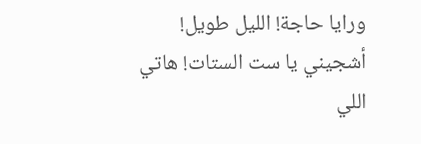ورايا حاجة! الليل طويل! أشجيني يا ست الستات! هاتي اللي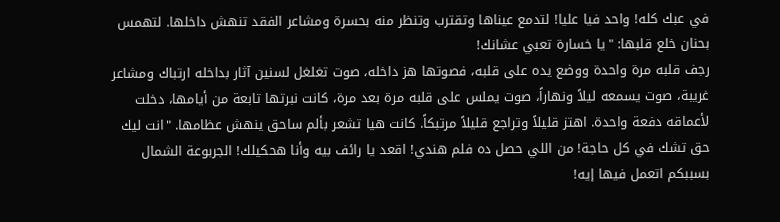في عبك كله! واحد فيا عليا! لتدمع عيناها وتقترب وتنظر منه بحسرة ومشاعر الفقد تنهش داخلها. لتهمس بحنان خلع قلبها: "يا خسارة تعبي عشانك!
رجف قلبه مرة واحدة ووضع يده على قلبه، فصوتها هز داخله، صوت تغلغل لسنين آثار بداخله ارتباك ومشاعر غريبة، صوت يسمعه ليلاً ونهاراً، صوت يملس على قلبه مرة بعد مرة، كانت نبرتها تابعة من أيامها، دخلت لأعماقه دفعة واحدة. اهتز قليلاً وتراجع قليلاً مرتبكاً. كانت هيا تشعر بألم ساحق ينهش عظامها. "انت ليك حق تشك في كل حاجة! من اللي حصل ده فلم هندي! اقعد يا رائف بيه وأنا هحكيلك! الجربوعة الشمال بسببكم اتعمل فيها إيه!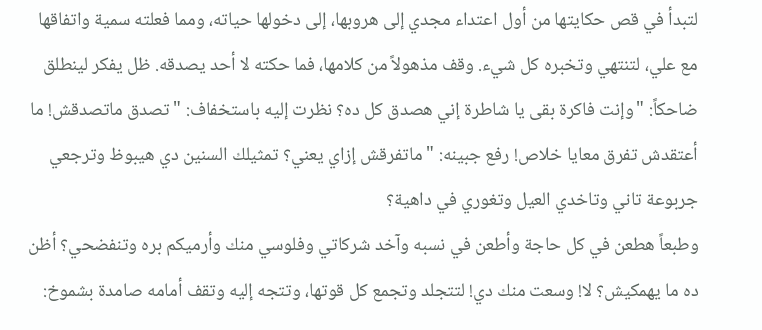لتبدأ في قص حكايتها من أول اعتداء مجدي إلى هروبها، إلى دخولها حياته، ومما فعلته سمية واتفاقها مع علي، لتنتهي وتخبره كل شيء. وقف مذهولاً من كلامها، فما حكته لا أحد يصدقه. ظل يفكر لينطلق ضاحكاً: "وإنت فاكرة بقى يا شاطرة إني هصدق كل ده؟ نظرت إليه باستخفاف: "تصدق ماتصدقش! ما أعتقدش تفرق معايا خلاص! رفع جبينه: "ماتفرقش إزاي يعني؟ تمثيلك السنين دي هيبوظ وترجعي جربوعة تاني وتاخدي العيل وتغوري في داهية؟
وطبعاً هطعن في كل حاجة وأطعن في نسبه وآخد شركاتي وفلوسي منك وأرميكم بره وتنفضحي؟ أظن ده ما يهمكيش؟ لا! وسعت منك دي! لتتجلد وتجمع كل قوتها، وتتجه إليه وتقف أمامه صامدة بشموخ: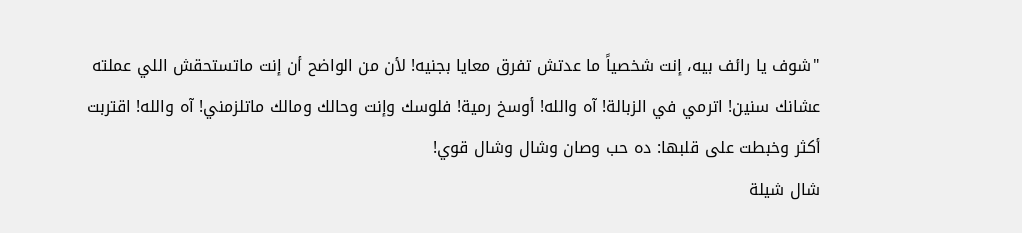"شوف يا رائف بيه، إنت شخصياً ما عدتش تفرق معايا بجنيه! لأن من الواضح أن إنت ماتستحقش اللي عملته عشانك سنين! اترمي في الزبالة! آه والله! أوسخ رمية! فلوسك وإنت وحالك ومالك ماتلزمني! آه والله! اقتربت أكثر وخبطت على قلبها: ده حب وصان وشال وشال قوي!
شال شيلة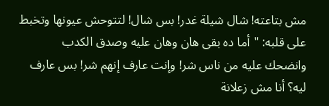مش بتاعته! شال شيلة غدر! بس شال! لتتوحش عيونها وتخبط على قلبه: "أما ده بقى هان وهان عليه وصدق الكدب وانضحك عليه من ناس شر! وإنت عارف إنهم شر! بس عارف ليه؟ أنا مش زعلانة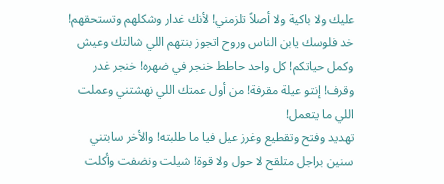عليك ولا باكية ولا أصلاً تلزمني! لأنك غدار وشكلهم وتستحقهم! خد فلوسك يابن الناس وروح اتجوز بنتهم اللي شالتك وعيش وكمل حياتكم! كل واحد حاطط خنجر في ضهره! خنجر غدر وقرف! إنتو عيلة مقرفة! من أول عمتك اللي نهشتني وعملت اللي ما يتعمل!
تهديد وفتح وتقطيع وغرز عيل فيا ما طلبته! والأخر سابتني سنين براجل متلقح لا حول ولا قوة! شيلت ونضفت وأكلت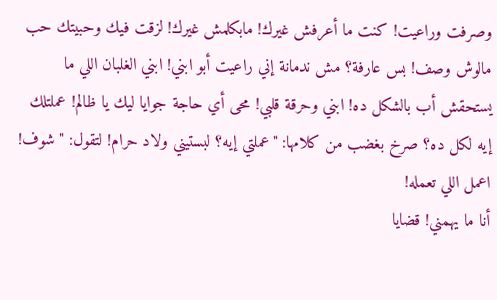وصرفت وراعيت! كنت ما أعرفش غيرك! مابكلمش غيرك! لزقت فيك وحبيتك حب مالوش وصف! بس عارفة؟ مش ندمانة إني راعيت أبو ابني! ابني الغلبان اللي ما يستحقش أب بالشكل ده! ابني وحرقة قلبي! محى أي حاجة جوايا ليك يا ظالم! عملتلك إيه لكل ده؟ صرخ بغضب من كلامها: "عملتي إيه؟ لبستيني ولاد حرام! لتقول: "شوف! اعمل اللي تعمله!
أنا ما يهمني! قضايا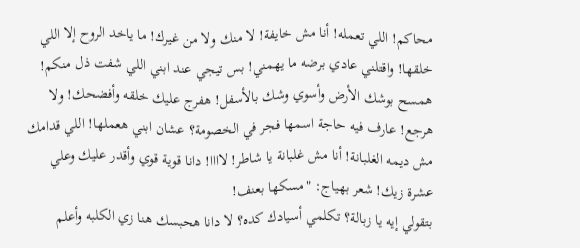محاكم! اللي تعمله! أنا مش خايفة! لا منك ولا من غيرك! ما ياخد الروح إلا اللي خلقها! واقتلني عادي برضه ما يهمني! بس تيجي عند ابني اللي شفت ذل منكم! همسح بوشك الأرض وأسوي وشك بالأسفل! هفرج عليك خلقه وأفضحك! ولا هرجع! عارف فيه حاجة اسمها فجر في الخصومة؟ عشان ابني هعملها! اللي قدامك مش ديمه الغلبانة! أنا مش غلبانة يا شاطر! لاااا! دانا قوية قوي وأقدر عليك وعلي عشرة زيك! شعر بهياج: "مسكها بعنف!
بتقولي إيه يا زبالة؟ تكلمي أسيادك كده؟ لا دانا هحبسك هنا زي الكلبه وأعلم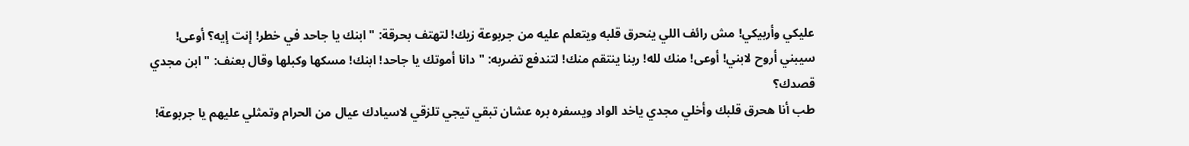عليكي وأربيكي! مش رائف اللي ينحرق قلبه ويتعلم عليه من جربوعة زيك! لتهتف بحرقة: "ابنك يا جاحد في خطر! إنت إيه؟ أوعى! سيبني أروح لابني! أوعى! منك لله! ربنا ينتقم منك! لتندفع تضربه: "دانا أموتك يا جاحد! ابنك! مسكها وكبلها وقال بعنف: "ابن مجدي قصدك؟
طب أنا هحرق قلبك وأخلي مجدي ياخد الواد ويسفره بره عشان تبقي تيجي تلزقي لاسيادك عيال من الحرام وتمثلي عليهم يا جربوعة!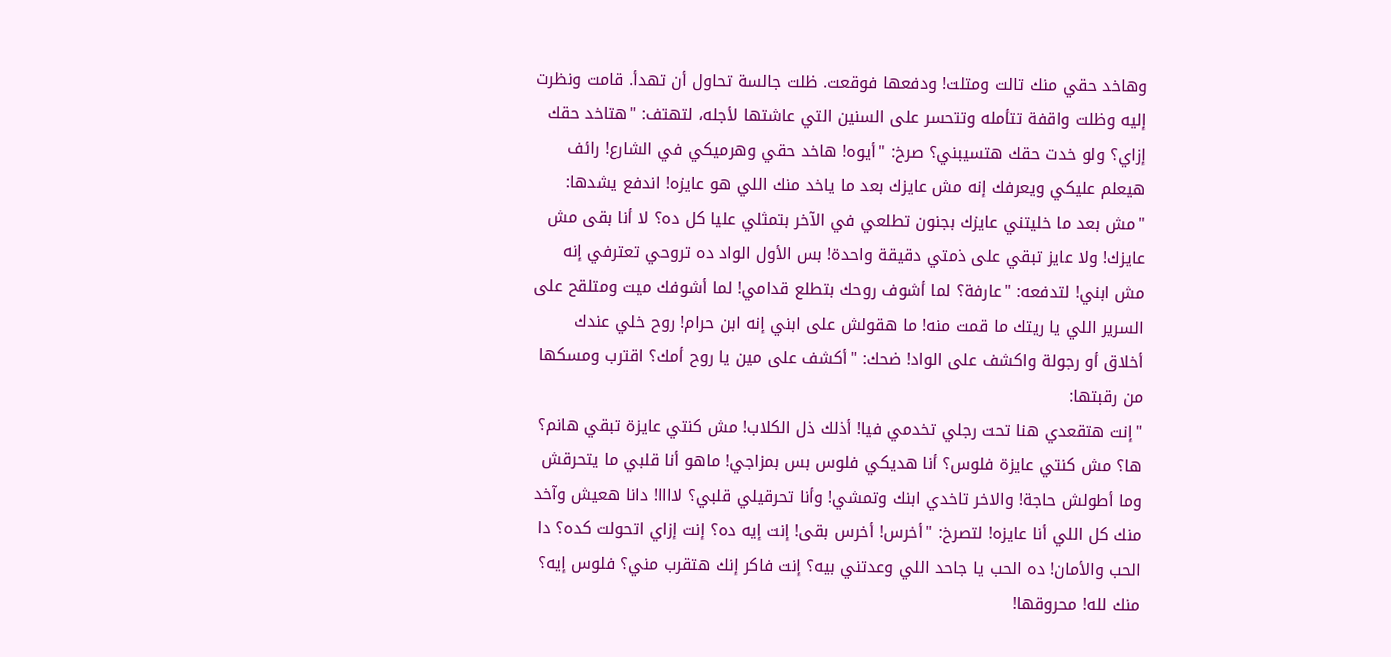وهاخد حقي منك تالت ومتلت! ودفعها فوقعت. ظلت جالسة تحاول أن تهدأ. قامت ونظرت إليه وظلت واقفة تتأمله وتتحسر على السنين التي عاشتها لأجله، لتهتف: "هتاخد حقك إزاي؟ ولو خدت حقك هتسيبني؟ صرخ: "أيوه! هاخد حقي وهرميكي في الشارع! رائف هيعلم عليكي ويعرفك إنه مش عايزك بعد ما ياخد منك اللي هو عايزه! اندفع يشدها:
"مش بعد ما خليتني عايزك بجنون تطلعي في الآخر بتمثلي عليا كل ده؟ لا أنا بقى مش عايزك! ولا عايز تبقي على ذمتي دقيقة واحدة! بس الأول الواد ده تروحي تعترفي إنه مش ابني! لتدفعه: "عارفة؟ لما أشوف روحك بتطلع قدامي! لما أشوفك ميت ومتلقح على السرير اللي يا ريتك ما قمت منه! ما هقولش على ابني إنه ابن حرام! روح خلي عندك أخلاق أو رجولة واكشف على الواد! ضحك: "أكشف على مين يا روح أمك؟ اقترب ومسكها من رقبتها:
"إنت هتقعدي هنا تحت رجلي تخدمي فيا! أذلك ذل الكلاب! مش كنتي عايزة تبقي هانم؟ ها؟ مش كنتي عايزة فلوس؟ أنا هديكي فلوس بس بمزاجي! ماهو أنا قلبي ما يتحرقش وما أطولش حاجة! والاخر تاخدي ابنك وتمشي! وأنا تحرقيلي قلبي؟ لاااا! دانا هعيش وآخد منك كل اللي أنا عايزه! لتصرخ: "أخرس! أخرس بقى! إنت إيه ده؟ إنت إزاي اتحولت كده؟ دا الحب والأمان! ده الحب يا جاحد اللي وعدتني بيه؟ إنت فاكر إنك هتقرب مني؟ فلوس إيه؟ منك لله! محروقها!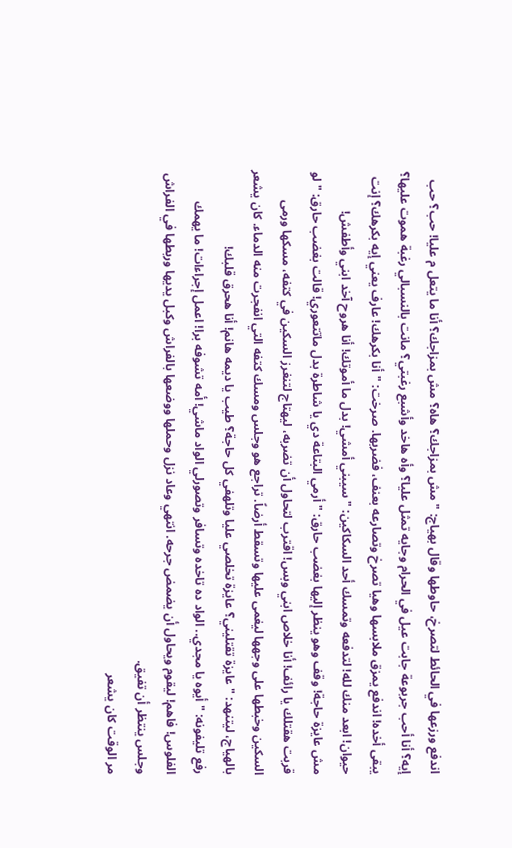اندفع ورزعها في الحائط لتصرخ، حاوطها وقال بهياج: "مش بمزاجك؟ هاه؟ مش بمزاجك؟ أنا ما يتعل م عليا! حب؟ حب إيه؟ أنا أحب جربوعة جابت عيل في الحرام وجايه تمثل عليا؟ وأه هاخد وأشبع رغبتي؟ مانت بالنسبالي رغبة هموت عليها؟ يبقى أخده! اندفع يمزق ملابسها وهيا تصرخ وتصارعه بعنف، فضربها. صرخت: "أنا بكرهك! عارف يعني إيه بكرهك؟ إنت حيوان! ابعد منك لله! لتدفعه وتمسك أحد السكاكين: "سيبني أمشي! بدل ما أموتك! أنا هروح آخد ابني وأطفش!
مش عايزة حاجة! وقف وهو ينظر إليها بغضب حارق: "أرمي البتاعة دي يا شاطرة بدل ماتتعوري! قالت بغضب حارق: "لو قربت هقتلك يا رائف! أنا خلاص ابني وبس! اقترب لتحاول أن تضربه، ليهتاج لتنغرز السكين في كتفه، مسكها ورمى السكين وخبطها على وجهها ليغمى عليها وتسقط أرضاً. تراجع هو وجلس ومسك كتفه التي انفجرت منه الدماء. كان يشعر بالهياج، ليتنهد: "عايزة تقتليني؟ عايزة تخلصي عليا وتلهفي كل حاجة؟ طيب يا ديمه هانم! أنا هحرق قلبك!
رفع تليفونه: "أيوه يا مجدي.. الواد ده تاخده وتسافر وتصورلي الواد ماشي! أمه تشوفه برا! اعمل إجراءات! ما يهمك الفلوس! فاهم! ليقوم ويحاول أن يضمض جرحه. انتهي وعاد نزل وحملها ووضعها بالفراش وكبل يديها وربطها في الفراش وجلس ينتظر أن تفيق.
مر الوقت كان يشعر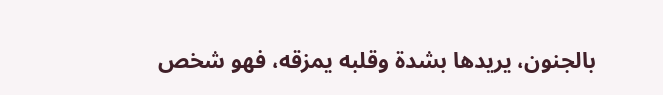بالجنون، يريدها بشدة وقلبه يمزقه، فهو شخص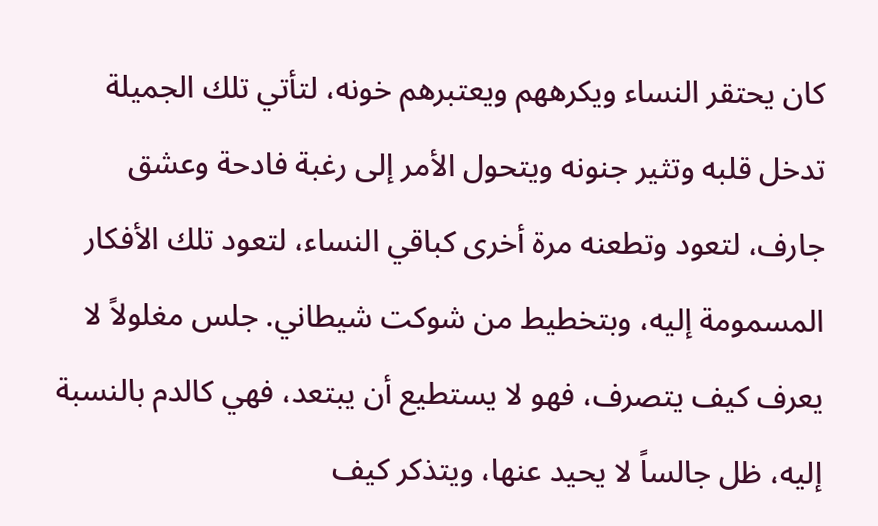كان يحتقر النساء ويكرههم ويعتبرهم خونه، لتأتي تلك الجميلة تدخل قلبه وتثير جنونه ويتحول الأمر إلى رغبة فادحة وعشق جارف، لتعود وتطعنه مرة أخرى كباقي النساء، لتعود تلك الأفكار المسمومة إليه، وبتخطيط من شوكت شيطاني. جلس مغلولاً لا يعرف كيف يتصرف، فهو لا يستطيع أن يبتعد، فهي كالدم بالنسبة إليه، ظل جالساً لا يحيد عنها، ويتذكر كيف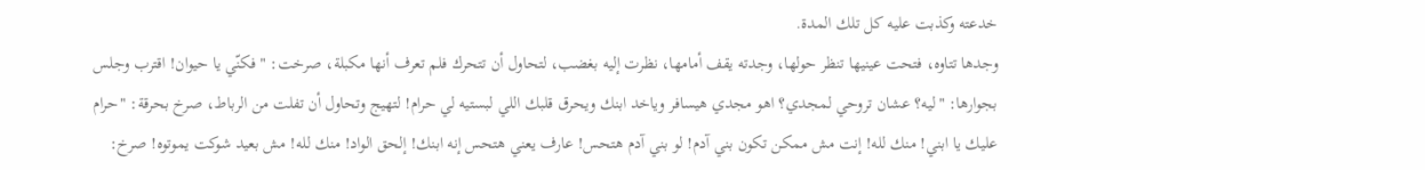خدعته وكذبت عليه كل تلك المدة.
وجدها تتاوه، فتحت عينيها تنظر حولها، وجدته يقف أمامها، نظرت إليه بغضب، لتحاول أن تتحرك فلم تعرف أنها مكبلة، صرخت: "فكنّي يا حيوان! اقترب وجلس بجوارها: "ليه؟ عشان تروحي لمجدي؟ اهو مجدي هيسافر وياخد ابنك ويحرق قلبك اللي لبستيه لي حرام! لتهيج وتحاول أن تفلت من الرباط، صرخ بحرقة: "حرام عليك يا ابني! منك لله! إنت مش ممكن تكون بني آدم! لو بني آدم هتحس! عارف يعني هتحس إنه ابنك! إلحق الواد! منك لله! مش بعيد شوكت يموتوه! صرخ: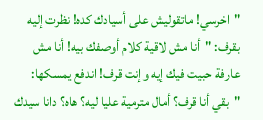"اخرسي! ماتقوليش على أسيادك كده! نظرت إليه بقرف: "أنا مش لاقية كلام أوصفك بيه! أنا مش عارفة حبيت فيك إيه وإنت قرف! اندفع يمسكها: "بقي أنا قرف؟ أمال مترمية عليا ليه؟ هاه؟ دانا سيدك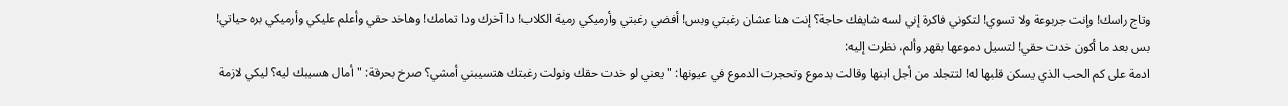وتاج راسك! وإنت جربوعة ولا تسوي! لتكوني فاكرة إني لسه شايفك حاجة؟ إنت هنا عشان رغبتي وبس! أفضي رغبتي وأرميكي رمية الكلاب! دا آخرك ودا تمامك! وهاخد حقي وأعلم عليكي وأرميكي بره حياتي! بس بعد ما أكون خدت حقي! لتسيل دموعها بقهر وألم، نظرت إليه:
ادمة على كم الحب الذي يسكن قلبها له! لتتجلد من أجل ابنها وقالت بدموع وتحجرت الدموع في عيونها: "يعني لو خدت حقك ونولت رغبتك هتسيبني أمشي؟ صرخ بحرقة: "أمال هسيبك ليه؟ ليكي لازمة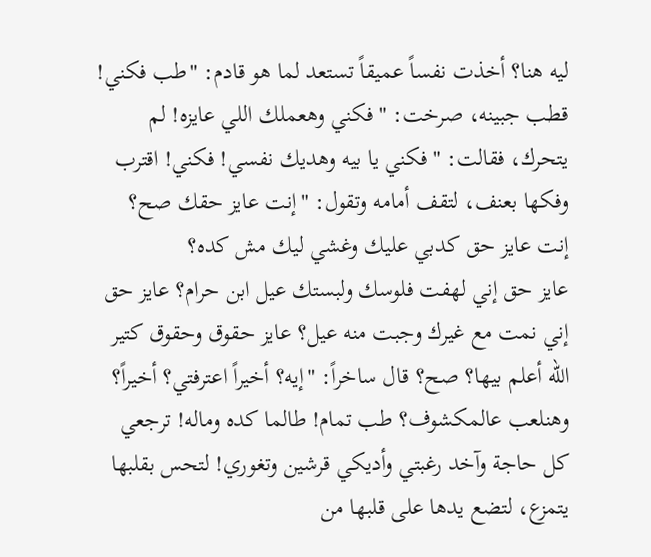ليه هنا؟ أخذت نفساً عميقاً تستعد لما هو قادم: "طب فكني! قطب جبينه، صرخت: "فكني وهعملك اللي عايزه! لم يتحرك، فقالت: "فكني يا بيه وهديك نفسي! فكني! اقترب وفكها بعنف، لتقف أمامه وتقول: "إنت عايز حقك صح؟ إنت عايز حق كدبي عليك وغشي ليك مش كده؟
عايز حق إني لهفت فلوسك ولبستك عيل ابن حرام؟ عايز حق إني نمت مع غيرك وجبت منه عيل؟ عايز حقوق وحقوق كتير الله أعلم بيها؟ صح؟ قال ساخراً: "إيه؟ أخيراً اعترفتي؟ أخيراً؟ وهنلعب عالمكشوف؟ طب تمام! طالما كده وماله! ترجعي كل حاجة وآخد رغبتي وأديكي قرشين وتغوري! لتحس بقلبها يتمزع، لتضع يدها على قلبها من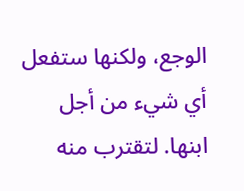الوجع، ولكنها ستفعل أي شيء من أجل ابنها. لتقترب منه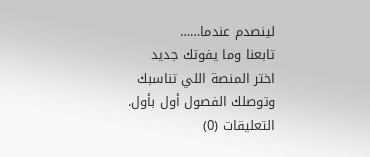لينصدم عندما……
تابعنا وما يفوتك جديد
اختر المنصة اللي تناسبك وتوصلك الفصول أول بأول.
التعليقات (0)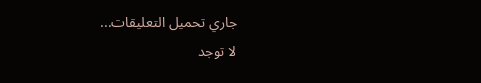جاري تحميل التعليقات...
لا توجد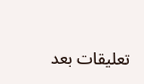تعليقات بعد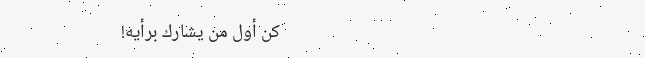كن أول من يشارك برأيه!